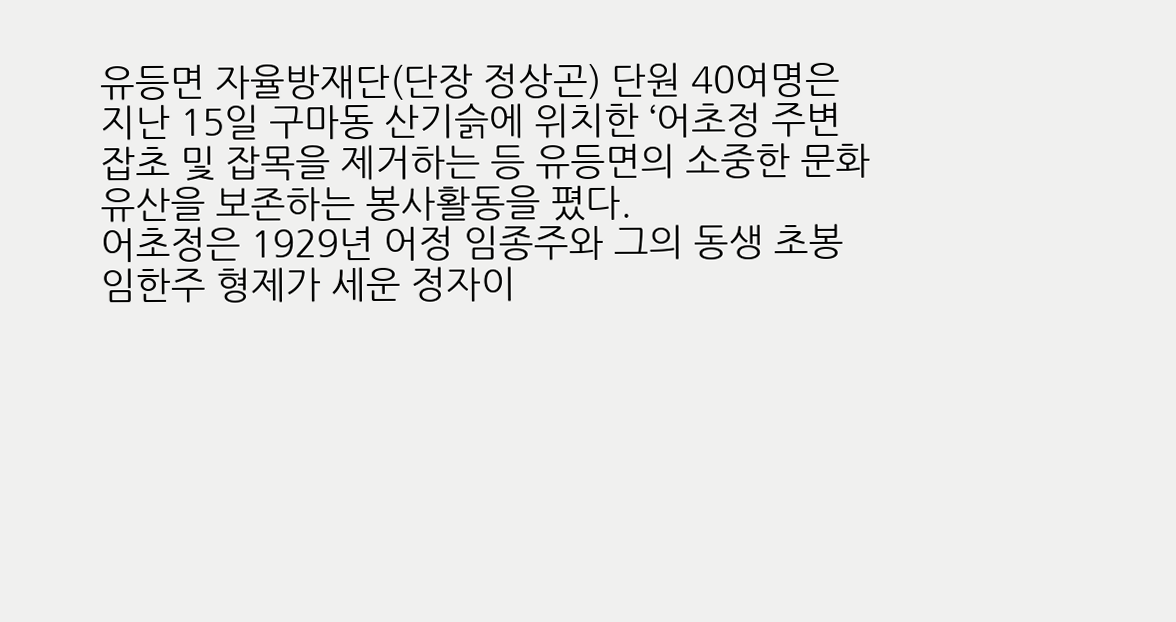유등면 자율방재단(단장 정상곤) 단원 40여명은 지난 15일 구마동 산기슭에 위치한 ‘어초정 주변 잡초 및 잡목을 제거하는 등 유등면의 소중한 문화유산을 보존하는 봉사활동을 폈다.
어초정은 1929년 어정 임종주와 그의 동생 초봉 임한주 형제가 세운 정자이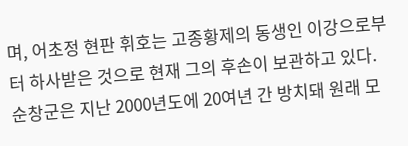며, 어초정 현판 휘호는 고종황제의 동생인 이강으로부터 하사받은 것으로 현재 그의 후손이 보관하고 있다.
순창군은 지난 2000년도에 20여년 간 방치돼 원래 모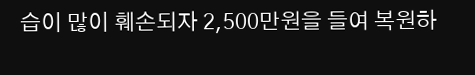습이 많이 훼손되자 2,500만원을 들여 복원하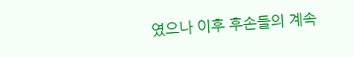였으나 이후 후손들의 계속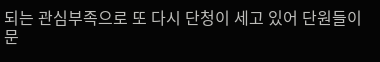되는 관심부족으로 또 다시 단청이 세고 있어 단원들이 문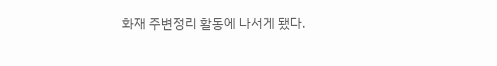화재 주변정리 활동에 나서게 됐다.